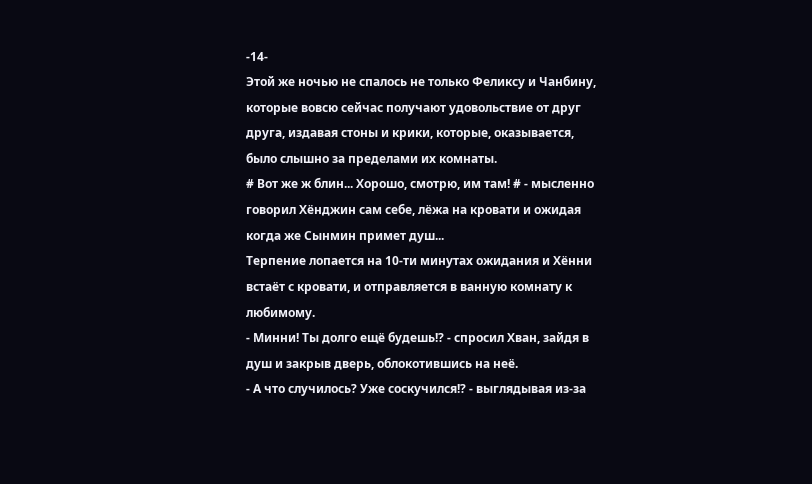-14-
Этой же ночью не спалось не только Феликсу и Чанбину, которые вовсю сейчас получают удовольствие от друг друга, издавая стоны и крики, которые, оказывается, было слышно за пределами их комнаты.
# Вот же ж блин... Хорошо, смотрю, им там! # - мысленно говорил Хёнджин сам себе, лёжа на кровати и ожидая когда же Сынмин примет душ...
Терпение лопается на 10-ти минутах ожидания и Хённи встаёт с кровати, и отправляется в ванную комнату к любимому.
- Минни! Ты долго ещё будешь!? - спросил Хван, зайдя в душ и закрыв дверь, облокотившись на неё.
- А что случилось? Уже соскучился!? - выглядывая из-за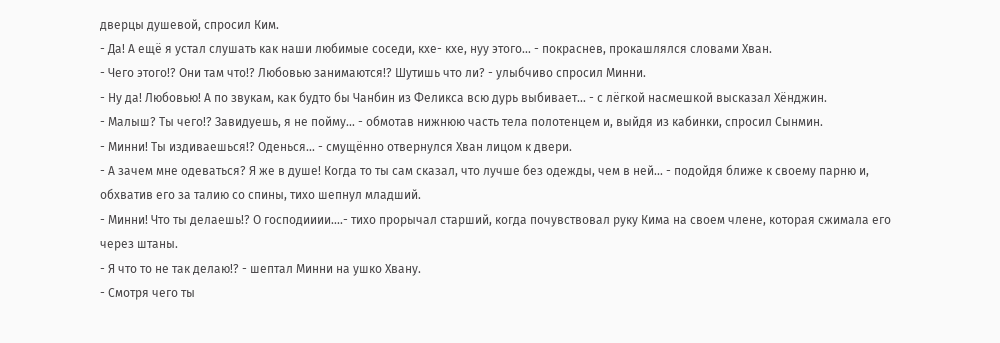дверцы душевой, спросил Ким.
- Да! А ещё я устал слушать как наши любимые соседи, кхе- кхе, нуу этого... - покраснев, прокашлялся словами Хван.
- Чего этого!? Они там что!? Любовью занимаются!? Шутишь что ли? - улыбчиво спросил Минни.
- Ну да! Любовью! А по звукам, как будто бы Чанбин из Феликса всю дурь выбивает... - с лёгкой насмешкой высказал Хёнджин.
- Малыш? Ты чего!? Завидуешь, я не пойму... - обмотав нижнюю часть тела полотенцем и, выйдя из кабинки, спросил Сынмин.
- Минни! Ты издиваешься!? Оденься... - смущённо отвернулся Хван лицом к двери.
- А зачем мне одеваться? Я же в душе! Когда то ты сам сказал, что лучше без одежды, чем в ней... - подойдя ближе к своему парню и, обхватив его за талию со спины, тихо шепнул младший.
- Минни! Что ты делаешь!? О господииии....- тихо прорычал старший, когда почувствовал руку Кима на своем члене, которая сжимала его через штаны.
- Я что то не так делаю!? - шептал Минни на ушко Хвану.
- Смотря чего ты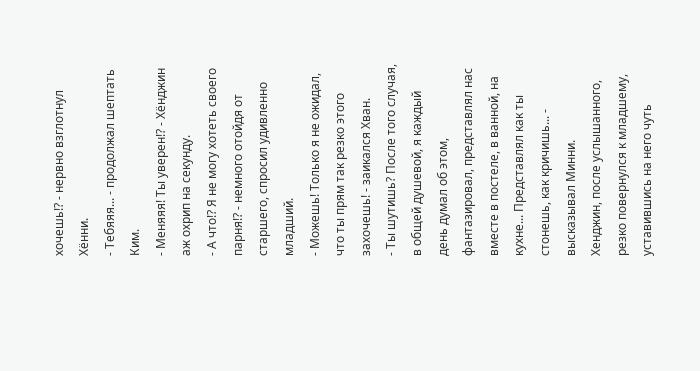хочешь!? - нервно взглотнул Хённи.
- Тебяяя... - продолжал шептать Ким.
- Меняяя! Ты уверен!? - Хёнджин аж охрип на секунду.
- А что!? Я не могу хотеть своего парня!? - немного отойдя от старшего, спросил удивленно младший.
- Можешь! Только я не ожидал, что ты прям так резко этого захочешь! - заикался Хван.
- Ты шутишь? После того случая, в общей душевой, я каждый день думал об этом, фантазировал, представлял нас вместе в постеле, в ванной, на кухне... Представлял как ты стонешь, как кричишь... - высказывал Минни.
Хенджин, после услышанного, резко повернулся к младшему, уставившись на него чуть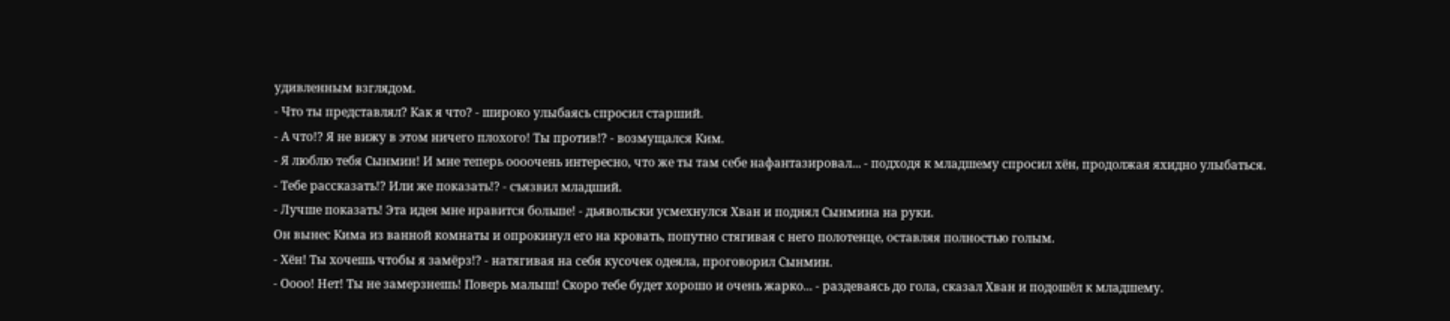удивленным взглядом.
- Что ты представлял? Как я что? - широко улыбаясь спросил старший.
- А что!? Я не вижу в этом ничего плохого! Ты против!? - возмущался Ким.
- Я люблю тебя Сынмин! И мне теперь оооочень интересно, что же ты там себе нафантазировал... - подходя к младшему спросил хён, продолжая яхидно улыбаться.
- Тебе рассказать!? Или же показать!? - съязвил младший.
- Лучше показать! Эта идея мне нравится больше! - дьявольски усмехнулся Хван и поднял Сынмина на руки.
Он вынес Кима из ванной комнаты и опрокинул его на кровать, попутно стягивая с него полотенце, оставляя полностью голым.
- Хён! Ты хочешь чтобы я замёрз!? - натягивая на себя кусочек одеяла, проговорил Сынмин.
- Оооо! Нет! Ты не замерзнешь! Поверь малыш! Скоро тебе будет хорошо и очень жарко... - раздеваясь до гола, сказал Хван и подошёл к младшему.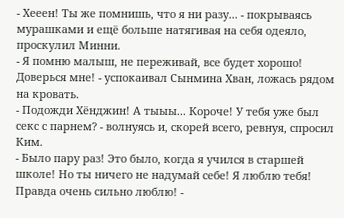- Хееен! Ты же помнишь, что я ни разу... - покрываясь мурашками и ещё больше натягивая на себя одеяло, проскулил Минни.
- Я помню малыш, не переживай, все будет хорошо! Доверься мне! - успокаивал Сынмина Хван, ложась рядом на кровать.
- Подожди Хёнджин! А тыыы... Короче! У тебя уже был секс с парнем? - волнуясь и, скорей всего, ревнуя, спросил Ким.
- Было пару раз! Это было, когда я учился в старшей школе! Но ты ничего не надумай себе! Я люблю тебя! Правда очень сильно люблю! -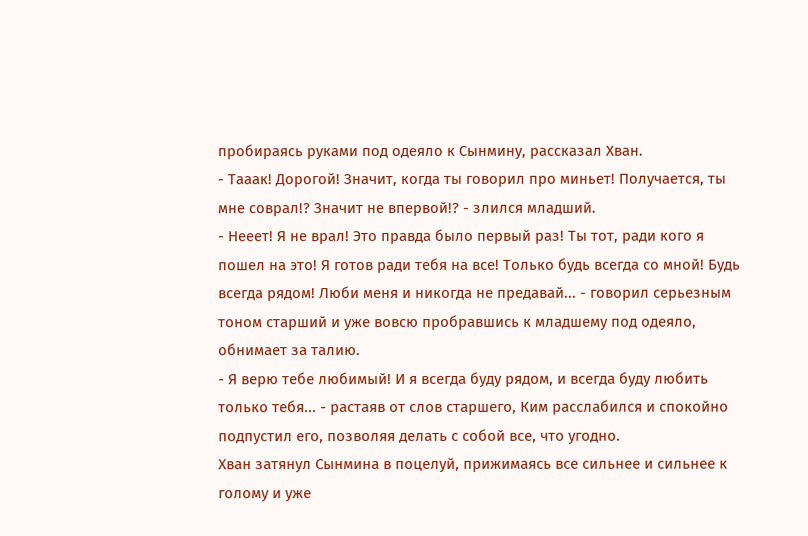пробираясь руками под одеяло к Сынмину, рассказал Хван.
- Тааак! Дорогой! Значит, когда ты говорил про миньет! Получается, ты мне соврал!? Значит не впервой!? - злился младший.
- Нееет! Я не врал! Это правда было первый раз! Ты тот, ради кого я пошел на это! Я готов ради тебя на все! Только будь всегда со мной! Будь всегда рядом! Люби меня и никогда не предавай... - говорил серьезным тоном старший и уже вовсю пробравшись к младшему под одеяло, обнимает за талию.
- Я верю тебе любимый! И я всегда буду рядом, и всегда буду любить только тебя... - растаяв от слов старшего, Ким расслабился и спокойно подпустил его, позволяя делать с собой все, что угодно.
Хван затянул Сынмина в поцелуй, прижимаясь все сильнее и сильнее к голому и уже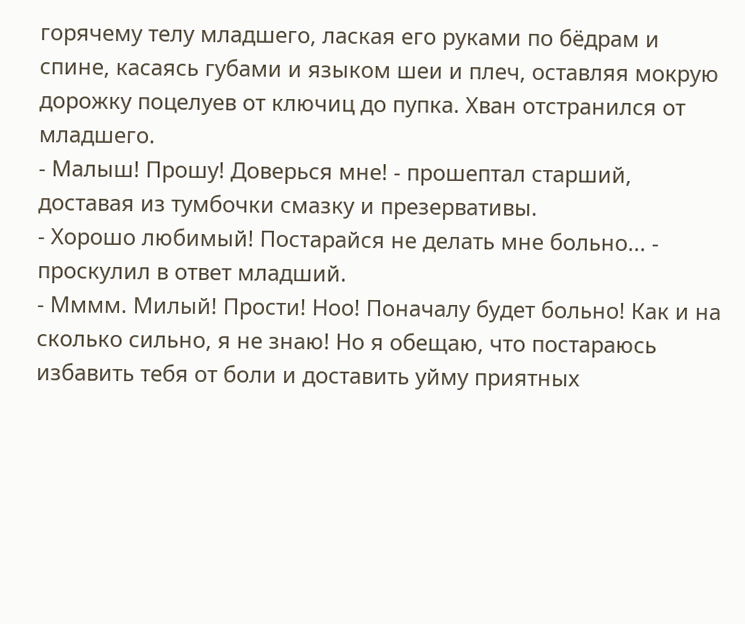горячему телу младшего, лаская его руками по бёдрам и спине, касаясь губами и языком шеи и плеч, оставляя мокрую дорожку поцелуев от ключиц до пупка. Хван отстранился от младшего.
- Малыш! Прошу! Доверься мне! - прошептал старший, доставая из тумбочки смазку и презервативы.
- Хорошо любимый! Постарайся не делать мне больно... - проскулил в ответ младший.
- Мммм. Милый! Прости! Ноо! Поначалу будет больно! Как и на сколько сильно, я не знаю! Но я обещаю, что постараюсь избавить тебя от боли и доставить уйму приятных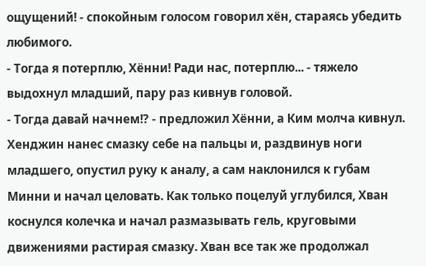ощущений! - спокойным голосом говорил хён, стараясь убедить любимого.
- Тогда я потерплю, Хённи! Ради нас, потерплю... - тяжело выдохнул младший, пару раз кивнув головой.
- Тогда давай начнем!? - предложил Хённи, а Ким молча кивнул.
Хенджин нанес смазку себе на пальцы и, раздвинув ноги младшего, опустил руку к аналу, а сам наклонился к губам Минни и начал целовать. Как только поцелуй углубился, Хван коснулся колечка и начал размазывать гель, круговыми движениями растирая смазку. Хван все так же продолжал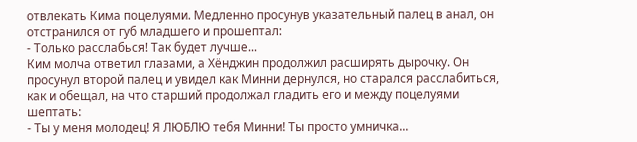отвлекать Кима поцелуями. Медленно просунув указательный палец в анал, он отстранился от губ младшего и прошептал:
- Только расслабься! Так будет лучше...
Ким молча ответил глазами, а Хёнджин продолжил расширять дырочку. Он просунул второй палец и увидел как Минни дернулся, но старался расслабиться, как и обещал, на что старший продолжал гладить его и между поцелуями шептать:
- Ты у меня молодец! Я ЛЮБЛЮ тебя Минни! Ты просто умничка...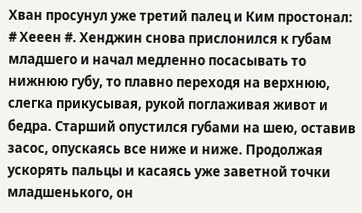Хван просунул уже третий палец и Ким простонал: # Хееен #. Хенджин снова прислонился к губам младшего и начал медленно посасывать то нижнюю губу, то плавно переходя на верхнюю, слегка прикусывая, рукой поглаживая живот и бедра. Старший опустился губами на шею, оставив засос, опускаясь все ниже и ниже. Продолжая ускорять пальцы и касаясь уже заветной точки младшенького, он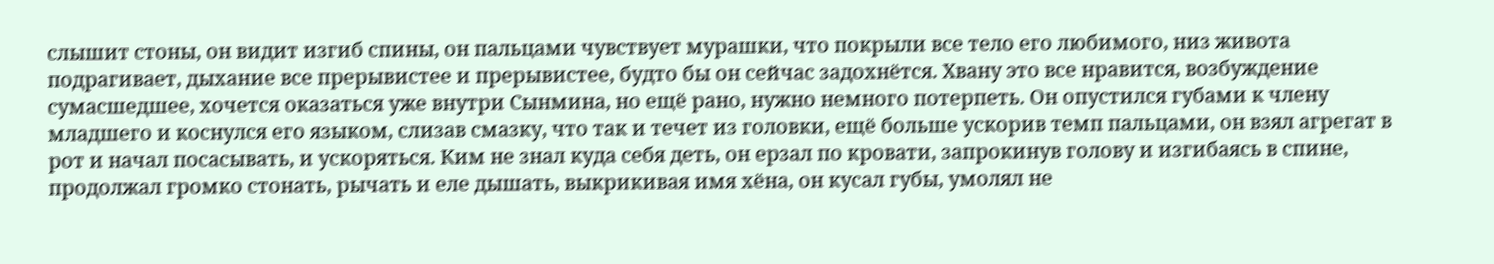слышит стоны, он видит изгиб спины, он пальцами чувствует мурашки, что покрыли все тело его любимого, низ живота подрагивает, дыхание все прерывистее и прерывистее, будто бы он сейчас задохнётся. Хвану это все нравится, возбуждение сумасшедшее, хочется оказаться уже внутри Сынмина, но ещё рано, нужно немного потерпеть. Он опустился губами к члену младшего и коснулся его языком, слизав смазку, что так и течет из головки, ещё больше ускорив темп пальцами, он взял агрегат в рот и начал посасывать, и ускоряться. Ким не знал куда себя деть, он ерзал по кровати, запрокинув голову и изгибаясь в спине, продолжал громко стонать, рычать и еле дышать, выкрикивая имя хёна, он кусал губы, умолял не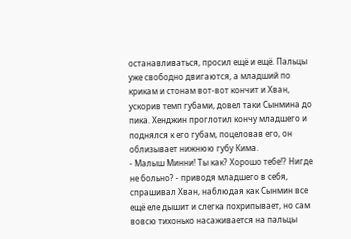останавливаться, просил ещё и ещё. Пальцы уже свободно двигаются, а младший по крикам и стонам вот-вот кончит и Хван, ускорив темп губами, довел таки Сынмина до пика. Хенджин проглотил кончу младшего и поднялся к его губам, поцеловав его, он облизывает нижнюю губу Кима.
- Малыш Минни! Ты как? Хорошо тебе!? Нигде не больно? - приводя младшего в себя, спрашивал Хван, наблюдая как Сынмин все ещё еле дышит и слегка похрипывает, но сам вовсю тихонько насаживается на пальцы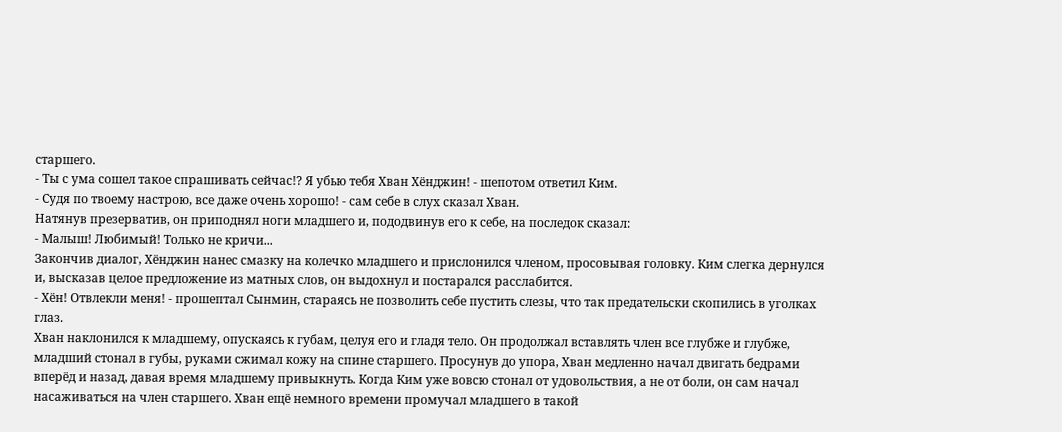старшего.
- Ты с ума сошел такое спрашивать сейчас!? Я убью тебя Хван Хёнджин! - шепотом ответил Ким.
- Судя по твоему настрою, все даже очень хорошо! - сам себе в слух сказал Хван.
Натянув презерватив, он приподнял ноги младшего и, пододвинув его к себе, на последок сказал:
- Малыш! Любимый! Только не кричи...
Закончив диалог, Хёнджин нанес смазку на колечко младшего и прислонился членом, просовывая головку. Ким слегка дернулся и, высказав целое предложение из матных слов, он выдохнул и постарался расслабится.
- Хён! Отвлекли меня! - прошептал Сынмин, стараясь не позволить себе пустить слезы, что так предательски скопились в уголках глаз.
Хван наклонился к младшему, опускаясь к губам, целуя его и гладя тело. Он продолжал вставлять член все глубже и глубже, младший стонал в губы, руками сжимал кожу на спине старшего. Просунув до упора, Хван медленно начал двигать бедрами вперёд и назад, давая время младшему привыкнуть. Когда Ким уже вовсю стонал от удовольствия, а не от боли, он сам начал насаживаться на член старшего. Хван ещё немного времени промучал младшего в такой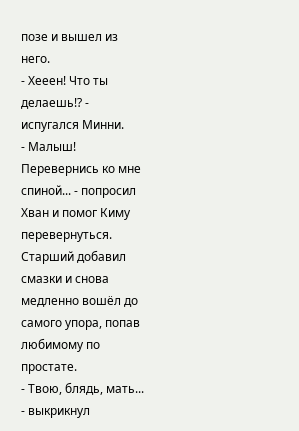позе и вышел из него.
- Хееен! Что ты делаешь!? - испугался Минни.
- Малыш! Перевернись ко мне спиной... - попросил Хван и помог Киму перевернуться.
Старший добавил смазки и снова медленно вошёл до самого упора, попав любимому по простате.
- Твою, блядь, мать... - выкрикнул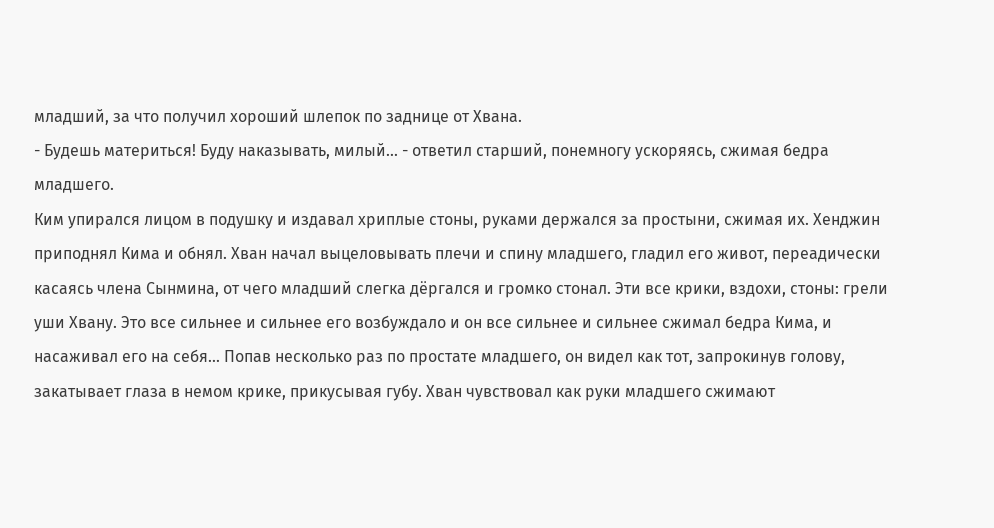младший, за что получил хороший шлепок по заднице от Хвана.
- Будешь материться! Буду наказывать, милый... - ответил старший, понемногу ускоряясь, сжимая бедра младшего.
Ким упирался лицом в подушку и издавал хриплые стоны, руками держался за простыни, сжимая их. Хенджин приподнял Кима и обнял. Хван начал выцеловывать плечи и спину младшего, гладил его живот, переадически касаясь члена Сынмина, от чего младший слегка дёргался и громко стонал. Эти все крики, вздохи, стоны: грели уши Хвану. Это все сильнее и сильнее его возбуждало и он все сильнее и сильнее сжимал бедра Кима, и насаживал его на себя... Попав несколько раз по простате младшего, он видел как тот, запрокинув голову, закатывает глаза в немом крике, прикусывая губу. Хван чувствовал как руки младшего сжимают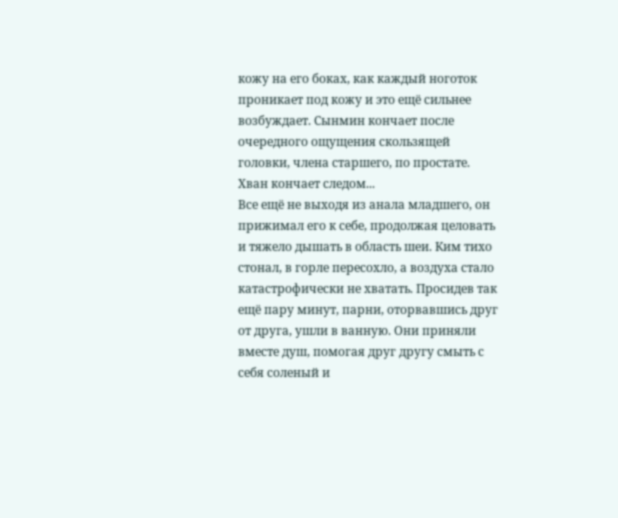кожу на его боках, как каждый ноготок проникает под кожу и это ещё сильнее возбуждает. Сынмин кончает после очередного ощущения скользящей головки, члена старшего, по простате. Хван кончает следом...
Все ещё не выходя из анала младшего, он прижимал его к себе, продолжая целовать и тяжело дышать в область шеи. Ким тихо стонал, в горле пересохло, а воздуха стало катастрофически не хватать. Просидев так ещё пару минут, парни, оторвавшись друг от друга, ушли в ванную. Они приняли вместе душ, помогая друг другу смыть с себя соленый и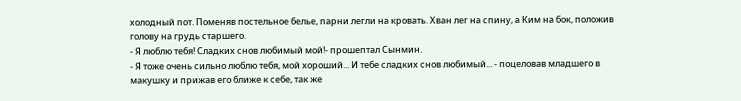холодный пот. Поменяв постельное белье, парни легли на кровать. Хван лег на спину, а Ким на бок, положив голову на грудь старшего.
- Я люблю тебя! Сладких снов любимый мой!- прошептал Сынмин.
- Я тоже очень сильно люблю тебя, мой хороший... И тебе сладких снов любимый... - поцеловав младшего в макушку и прижав его ближе к себе, так же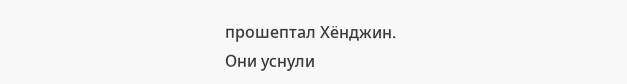прошептал Хёнджин.
Они уснули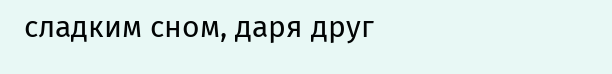сладким сном, даря друг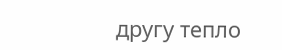другу тепло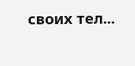своих тел...